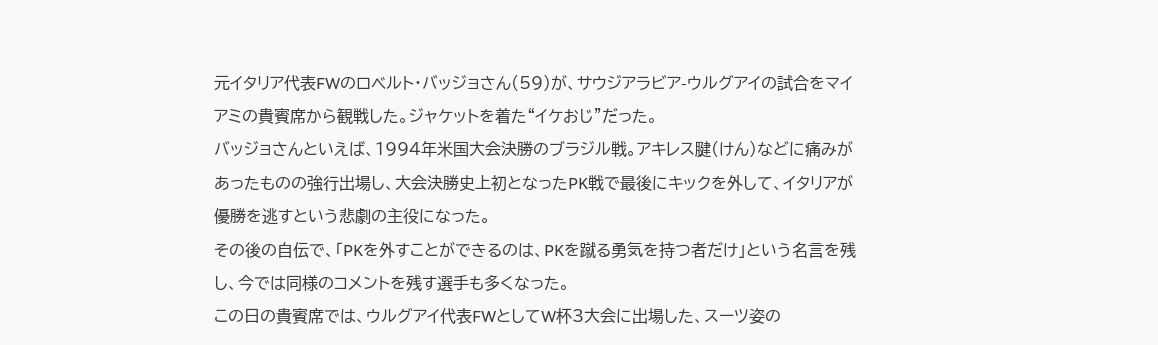元イタリア代表FWのロベルト・バッジョさん(59)が、サウジアラビア-ウルグアイの試合をマイアミの貴賓席から観戦した。ジャケットを着た“イケおじ”だった。
バッジョさんといえば、1994年米国大会決勝のブラジル戦。アキレス腱(けん)などに痛みがあったものの強行出場し、大会決勝史上初となったPK戦で最後にキックを外して、イタリアが優勝を逃すという悲劇の主役になった。
その後の自伝で、「PKを外すことができるのは、PKを蹴る勇気を持つ者だけ」という名言を残し、今では同様のコメントを残す選手も多くなった。
この日の貴賓席では、ウルグアイ代表FWとしてW杯3大会に出場した、スーツ姿の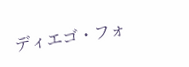ディエゴ・フォ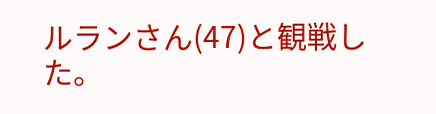ルランさん(47)と観戦した。